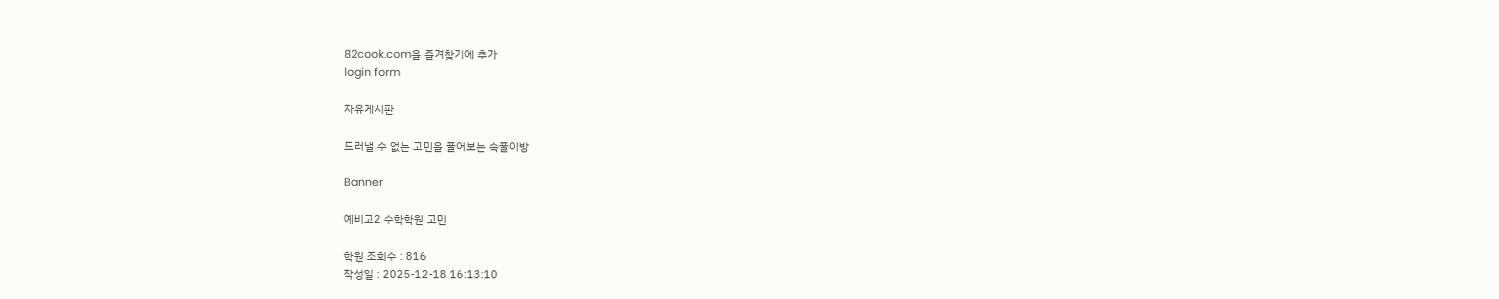82cook.com을 즐겨찾기에 추가
login form

자유게시판

드러낼 수 없는 고민을 풀어보는 속풀이방

Banner

예비고2 수학학원 고민

학원 조회수 : 816
작성일 : 2025-12-18 16:13:10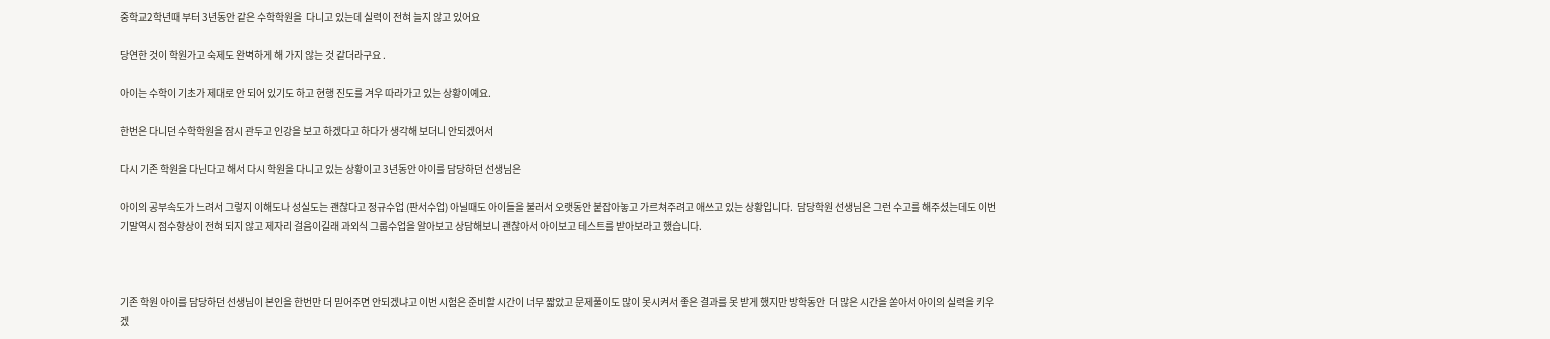중학교2학년때 부터 3년동안 같은 수학학원을  다니고 있는데 실력이 전혀 늘지 않고 있어요

당연한 것이 학원가고 숙제도 완벽하게 해 가지 않는 것 같더라구요 .

아이는 수학이 기초가 제대로 안 되어 있기도 하고 현행 진도를 겨우 따라가고 있는 상황이예요.

한번은 다니던 수학학원을 잠시 관두고 인강을 보고 하겠다고 하다가 생각해 보더니 안되겠어서

다시 기존 학원을 다닌다고 해서 다시 학원을 다니고 있는 상황이고 3년동안 아이를 담당하던 선생님은

아이의 공부속도가 느려서 그렇지 이해도나 성실도는 괜찮다고 정규수업 (판서수업) 아닐때도 아이들을 불러서 오랫동안 붙잡아놓고 가르쳐주려고 애쓰고 있는 상황입니다.  담당학원 선생님은 그런 수고를 해주셨는데도 이번 기말역시 점수향상이 전혀 되지 않고 제자리 걸음이길래 과외식 그룹수업을 알아보고 상담해보니 괜찮아서 아이보고 테스트를 받아보라고 했습니다.



기존 학원 아이를 담당하던 선생님이 본인을 한번만 더 믿어주면 안되겠냐고 이번 시험은 준비할 시간이 너무 짧았고 문제풀이도 많이 못시켜서 좋은 결과를 못 받게 했지만 방학동안  더 많은 시간을 쏟아서 아이의 실력을 키우겠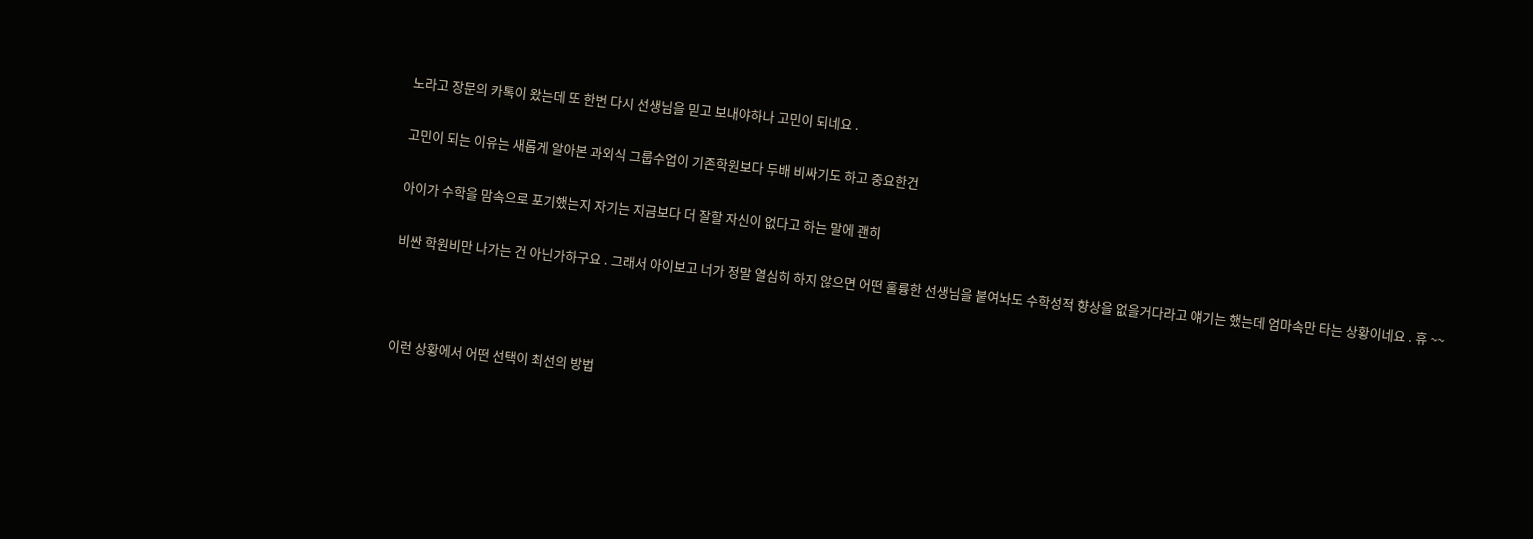노라고 장문의 카톡이 왔는데 또 한번 다시 선생님을 믿고 보내야하나 고민이 되네요 .

고민이 되는 이유는 새롭게 알아본 과외식 그룹수업이 기존학원보다 두배 비싸기도 하고 중요한건

아이가 수학을 맘속으로 포기했는지 자기는 지금보다 더 잘할 자신이 없다고 하는 말에 괜히

비싼 학원비만 나가는 건 아닌가하구요 . 그래서 아이보고 너가 정말 열심히 하지 않으면 어떤 훌륭한 선생님을 붙여놔도 수학성적 향상을 없을거다라고 얘기는 했는데 엄마속만 타는 상황이네요 . 휴 ~~



이런 상황에서 어떤 선택이 최선의 방법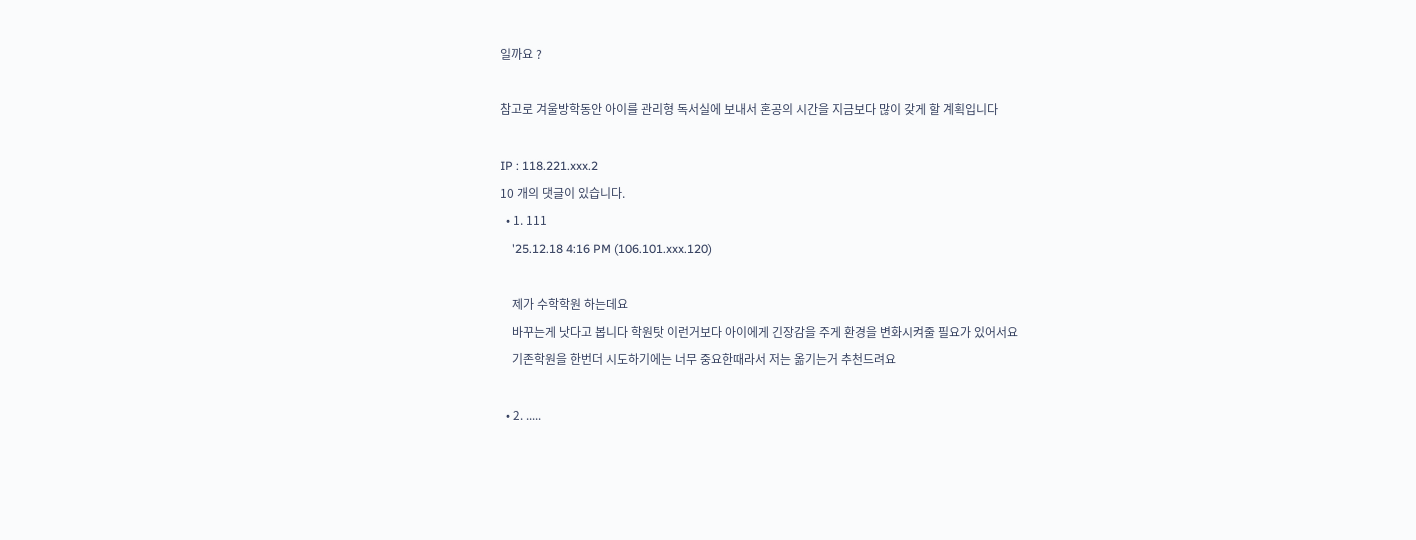일까요 ?

참고로 겨울방학동안 아이를 관리형 독서실에 보내서 혼공의 시간을 지금보다 많이 갖게 할 계획입니다

IP : 118.221.xxx.2
10 개의 댓글이 있습니다.
  • 1. 111
    '25.12.18 4:16 PM (106.101.xxx.120)

    제가 수학학원 하는데요
    바꾸는게 낫다고 봅니다 학원탓 이런거보다 아이에게 긴장감을 주게 환경을 변화시켜줄 필요가 있어서요
    기존학원을 한번더 시도하기에는 너무 중요한때라서 저는 옮기는거 추천드려요

  • 2. .....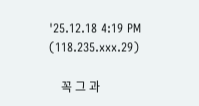'25.12.18 4:19 PM (118.235.xxx.29)

    꼭 그 과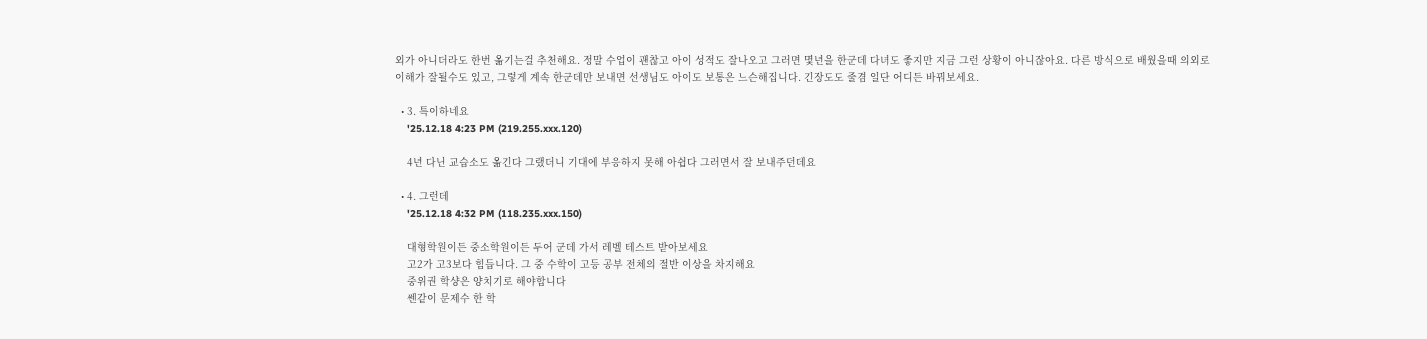외가 아니더라도 한번 옮기는걸 추천해요. 정말 수업이 괜찮고 아이 성적도 잘나오고 그러면 몇년을 한군데 다녀도 좋지만 지금 그런 상황이 아니잖아요. 다른 방식으로 배웠을때 의외로 이해가 잘될수도 있고, 그렇게 계속 한군데만 보내면 선생님도 아이도 보통은 느슨해집니다. 긴장도도 줄겸 일단 어디든 바꿔보세요.

  • 3. 특이하네요
    '25.12.18 4:23 PM (219.255.xxx.120)

    4년 다닌 교습소도 옮긴다 그랬더니 기대에 부응하지 못해 아쉽다 그러면서 잘 보내주던데요

  • 4. 그런데
    '25.12.18 4:32 PM (118.235.xxx.150)

    대형학원이든 중소학원이든 두어 군데 가서 레벨 테스트 받아보세요
    고2가 고3보다 힘듭니다. 그 중 수학이 고등 공부 전체의 절반 이상을 차지해요
    중위권 학샹은 양치기로 해야합니다
    쎈같이 문제수 한 학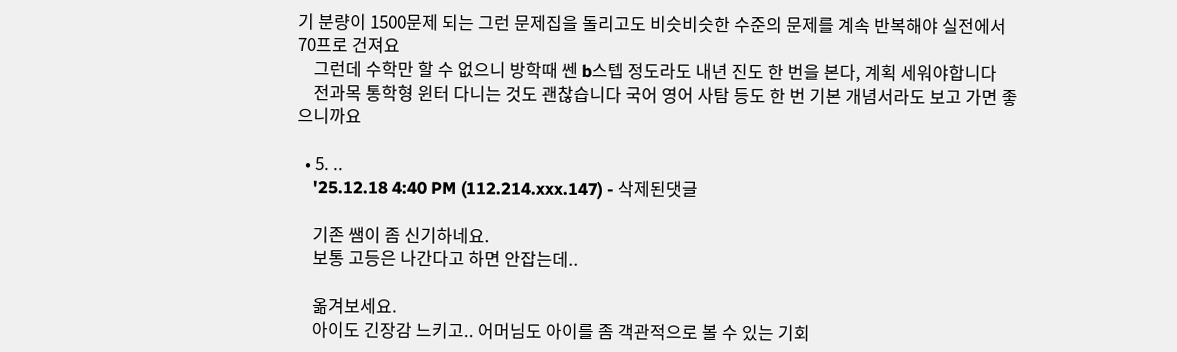기 분량이 1500문제 되는 그런 문제집을 돌리고도 비슷비슷한 수준의 문제를 계속 반복해야 실전에서 70프로 건져요
    그런데 수학만 할 수 없으니 방학때 쎈 b스텝 정도라도 내년 진도 한 번을 본다, 계획 세워야합니다
    전과목 통학형 윈터 다니는 것도 괜찮습니다 국어 영어 사탐 등도 한 번 기본 개념서라도 보고 가면 좋으니까요

  • 5. ..
    '25.12.18 4:40 PM (112.214.xxx.147) - 삭제된댓글

    기존 쌤이 좀 신기하네요.
    보통 고등은 나간다고 하면 안잡는데..

    옮겨보세요.
    아이도 긴장감 느키고.. 어머님도 아이를 좀 객관적으로 볼 수 있는 기회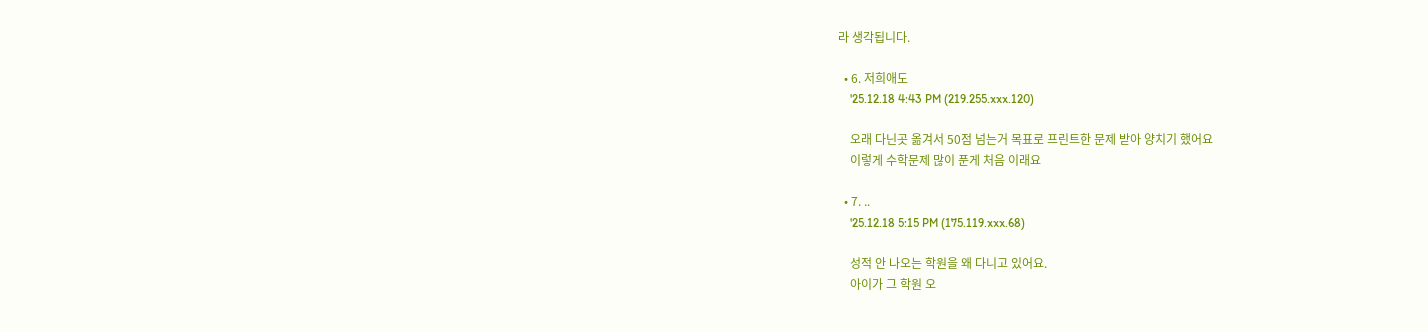라 생각됩니다.

  • 6. 저희애도
    '25.12.18 4:43 PM (219.255.xxx.120)

    오래 다닌곳 옮겨서 50점 넘는거 목표로 프린트한 문제 받아 양치기 했어요
    이렇게 수학문제 많이 푼게 처음 이래요

  • 7. ..
    '25.12.18 5:15 PM (175.119.xxx.68)

    성적 안 나오는 학원을 왜 다니고 있어요.
    아이가 그 학원 오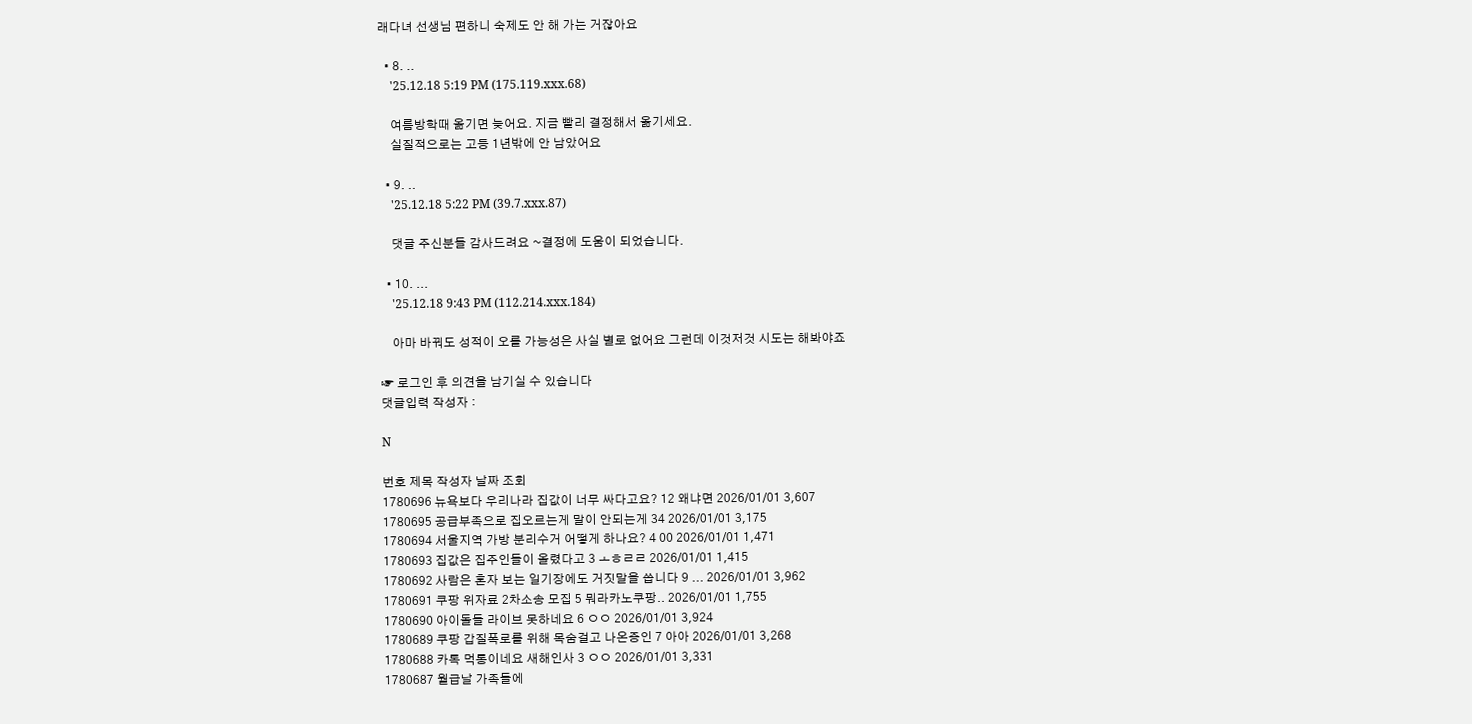래다녀 선생님 편하니 숙제도 안 해 가는 거잖아요

  • 8. ..
    '25.12.18 5:19 PM (175.119.xxx.68)

    여름방학때 옮기면 늦어요. 지금 빨리 결정해서 옮기세요.
    실질적으로는 고등 1년밖에 안 남았어요

  • 9. ..
    '25.12.18 5:22 PM (39.7.xxx.87)

    댓글 주신분들 감사드려요 ~결정에 도움이 되었습니다.

  • 10. ...
    '25.12.18 9:43 PM (112.214.xxx.184)

    아마 바꿔도 성적이 오를 가능성은 사실 별로 없어요 그런데 이것저것 시도는 해봐야죠

☞ 로그인 후 의견을 남기실 수 있습니다
댓글입력 작성자 :

N

번호 제목 작성자 날짜 조회
1780696 뉴욕보다 우리나라 집값이 너무 싸다고요? 12 왜냐면 2026/01/01 3,607
1780695 공급부족으로 집오르는게 말이 안되는게 34 2026/01/01 3,175
1780694 서울지역 가방 분리수거 어떻게 하나요? 4 00 2026/01/01 1,471
1780693 집값은 집주인들이 올렸다고 3 ㅗㅎㄹㄹ 2026/01/01 1,415
1780692 사람은 혼자 보는 일기장에도 거짓말을 씁니다 9 ... 2026/01/01 3,962
1780691 쿠팡 위자료 2차소송 모집 5 뭐라카노쿠팡.. 2026/01/01 1,755
1780690 아이돌들 라이브 못하네요 6 ㅇㅇ 2026/01/01 3,924
1780689 쿠팡 갑질폭로를 위해 목숨걸고 나온증인 7 아아 2026/01/01 3,268
1780688 카톡 먹통이네요 새해인사 3 ㅇㅇ 2026/01/01 3,331
1780687 월급날 가족들에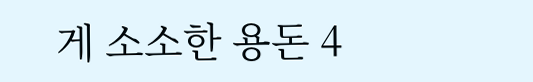게 소소한 용돈 4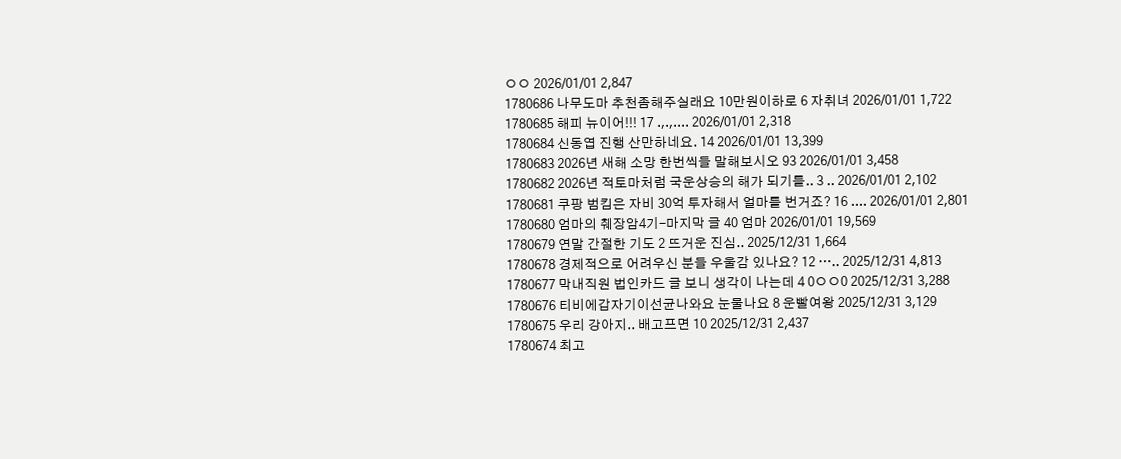ㅇㅇ 2026/01/01 2,847
1780686 나무도마 추천좀해주실래요 10만원이하로 6 자취녀 2026/01/01 1,722
1780685 해피 뉴이어!!! 17 .,.,.... 2026/01/01 2,318
1780684 신동엽 진행 산만하네요. 14 2026/01/01 13,399
1780683 2026년 새해 소망 한번씩들 말해보시오 93 2026/01/01 3,458
1780682 2026년 적토마처럼 국운상승의 해가 되기를.. 3 .. 2026/01/01 2,102
1780681 쿠팡 범킴은 자비 30억 투자해서 얼마를 번거죠? 16 .... 2026/01/01 2,801
1780680 엄마의 췌장암4기-마지막 글 40 엄마 2026/01/01 19,569
1780679 연말 간절한 기도 2 뜨거운 진심.. 2025/12/31 1,664
1780678 경제적으로 어려우신 분들 우울감 있나요? 12 ….. 2025/12/31 4,813
1780677 막내직원 법인카드 글 보니 생각이 나는데 4 0ㅇㅇ0 2025/12/31 3,288
1780676 티비에갑자기이선균나와요 눈물나요 8 운빨여왕 2025/12/31 3,129
1780675 우리 강아지.. 배고프면 10 2025/12/31 2,437
1780674 최고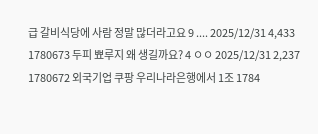급 갈비식당에 사람 정말 많더라고요 9 .... 2025/12/31 4,433
1780673 두피 뾰루지 왜 생길까요? 4 ㅇㅇ 2025/12/31 2,237
1780672 외국기업 쿠팡 우리나라은행에서 1조 1784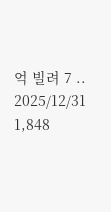억 빌려 7 .. 2025/12/31 1,848